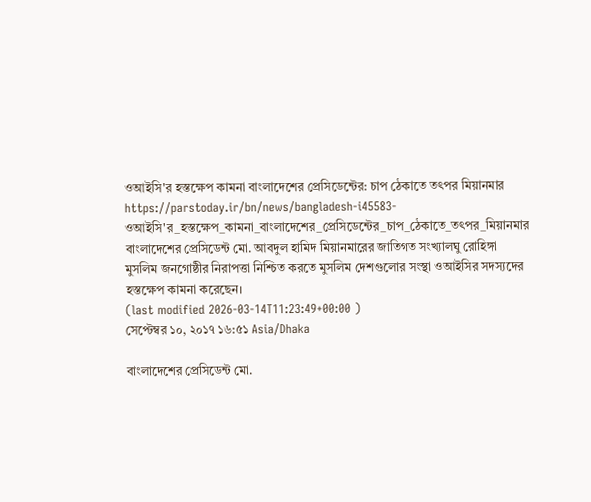ওআইসি'র হস্তক্ষেপ কামনা বাংলাদেশের প্রেসিডেন্টের: চাপ ঠেকাতে তৎপর মিয়ানমার
https://parstoday.ir/bn/news/bangladesh-i45583-ওআইসি'র_হস্তক্ষেপ_কামনা_বাংলাদেশের_প্রেসিডেন্টের_চাপ_ঠেকাতে_তৎপর_মিয়ানমার
বাংলাদেশের প্রেসিডেন্ট মো. আবদুল হামিদ মিয়ানমারের জাতিগত সংখ্যালঘু রোহিঙ্গা মুসলিম জনগোষ্ঠীর নিরাপত্তা নিশ্চিত করতে মুসলিম দেশগুলোর সংস্থা ওআইসির সদস্যদের হস্তক্ষেপ কামনা করেছেন।
(last modified 2026-03-14T11:23:49+00:00 )
সেপ্টেম্বর ১০, ২০১৭ ১৬:৫১ Asia/Dhaka

বাংলাদেশের প্রেসিডেন্ট মো.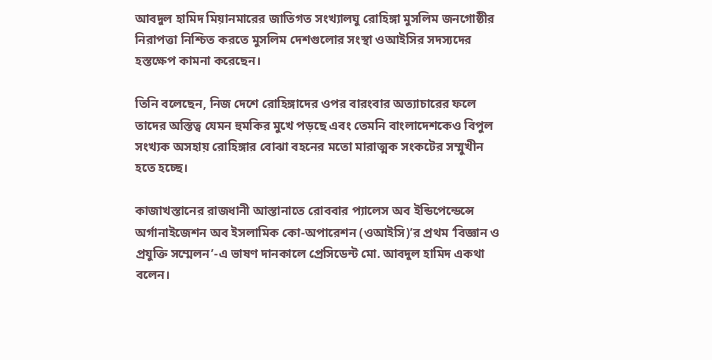আবদুল হামিদ মিয়ানমারের জাতিগত সংখ্যালঘু রোহিঙ্গা মুসলিম জনগোষ্ঠীর নিরাপত্তা নিশ্চিত করতে মুসলিম দেশগুলোর সংস্থা ওআইসির সদস্যদের হস্তক্ষেপ কামনা করেছেন।

তিনি বলেছেন, নিজ দেশে রোহিঙ্গাদের ওপর বারংবার অত্যাচারের ফলে তাদের অস্তিত্ব যেমন হুমকির মুখে পড়ছে এবং তেমনি বাংলাদেশকেও বিপুল সংখ্যক অসহায় রোহিঙ্গার বোঝা বহনের মতো মারাত্মক সংকটের সম্মুখীন হতে হচ্ছে।

কাজাখস্তানের রাজধানী আস্তানাতে রোববার প্যালেস অব ইন্ডিপেন্ডেন্সে অর্গানাইজেশন অব ইসলামিক কো-অপারেশন (ওআইসি)’র প্রথম ‘বিজ্ঞান ও প্রযুক্তি সম্মেলন’-এ ভাষণ দানকালে প্রেসিডেন্ট মো. আবদুল হামিদ একথা বলেন।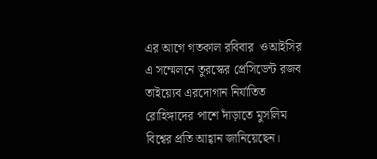এর আগে গতকাল রবিবার  ওআইসির এ সম্মেলনে তুরস্কের প্রেসিডেন্ট রজব তাইয়্যেব এরদোগান নির্যাতিত রোহিঙ্গাদের পাশে দাঁড়াতে মুসলিম বিশ্বের প্রতি আহ্বান জানিয়েছেন।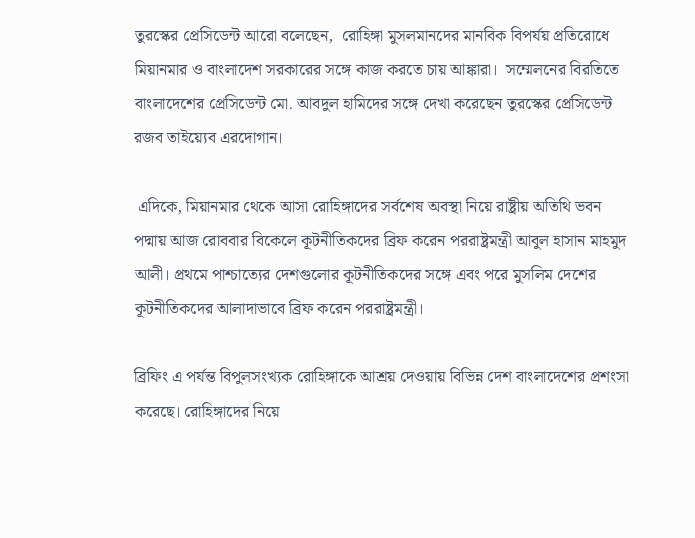তুরস্কের প্রেসিডেন্ট আরো বলেছেন,  রোহিঙ্গা মুসলমানদের মানবিক বিপর্যয় প্রতিরোধে মিয়ানমার ও বাংলাদেশ সরকারের সঙ্গে কাজ করতে চায় আঙ্কারা।  সম্মেলনের বিরতিতে বাংলাদেশের প্রেসিডেন্ট মো. আবদুল হামিদের সঙ্গে দেখা করেছেন তুরস্কের প্রেসিডেন্ট রজব তাইয়্যেব এরদোগান।

 এদিকে, মিয়ানমার থেকে আসা রোহিঙ্গাদের সর্বশেষ অবস্থা নিয়ে রাষ্ট্রীয় অতিথি ভবন পদ্মায় আজ রোববার বিকেলে কূটনীতিকদের ব্রিফ করেন পররাষ্ট্রমন্ত্রী আবুল হাসান মাহমুদ আলী। প্রথমে পাশ্চাত্যের দেশগুলোর কূটনীতিকদের সঙ্গে এবং পরে মুসলিম দেশের কূটনীতিকদের আলাদাভাবে ব্রিফ করেন পররাষ্ট্রমন্ত্রী।

ব্রিফিং এ পর্যন্ত বিপুলসংখ্যক রোহিঙ্গাকে আশ্রয় দেওয়ায় বিভিন্ন দেশ বাংলাদেশের প্রশংসা করেছে। রোহিঙ্গাদের নিয়ে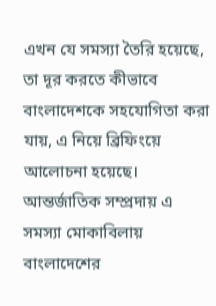এখন যে সমস্যা তৈরি হয়েছে, তা দূর করতে কীভাবে বাংলাদেশকে সহযোগিতা করা যায়, এ নিয়ে ব্রিফিংয়ে আলোচনা হয়েছে। আন্তর্জাতিক সম্প্রদায় এ সমস্যা মোকাবিলায় বাংলাদেশের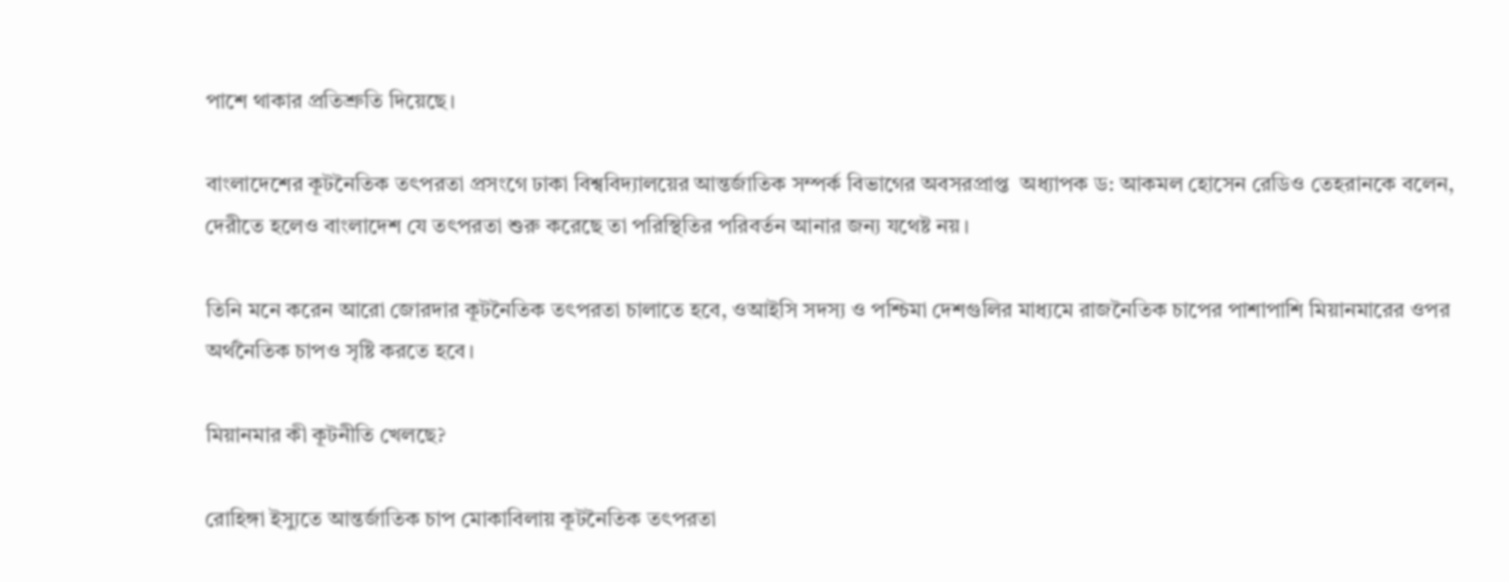পাশে থাকার প্রতিশ্রুতি দিয়েছে।

বাংলাদেশের কূটনৈতিক তৎপরতা প্রসংগে ঢাকা বিশ্ববিদ্যালয়ের আন্তর্জাতিক সম্পর্ক বিভাগের অবসরপ্রাপ্ত  অধ্যাপক ড: আকমল হোসেন রেডিও তেহরানকে বলেন, দেরীতে হলেও বাংলাদেশ যে তৎপরতা শুরু করেছে তা পরিস্থিতির পরিবর্তন আনার জন্য যথেষ্ট নয়।

তিনি মনে করেন আরো জোরদার কূটনৈতিক তৎপরতা চালাতে হবে, ওআইসি সদস্য ও পশ্চিমা দেশগুলির মাধ্যমে রাজনৈতিক চাপের পাশাপাশি মিয়ানমারের ওপর অর্থনৈতিক চাপও সৃষ্টি করতে হবে।

মিয়ানমার কী কূটনীতি খেলছে?

রোহিঙ্গা ইস্যুতে আন্তর্জাতিক চাপ মোকাবিলায় কূটনৈতিক তৎপরতা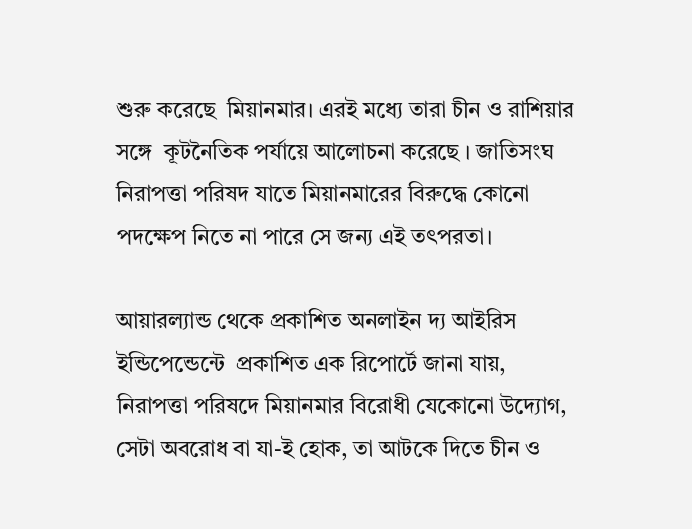শুরু করেছে  মিয়ানমার। এরই মধ্যে তারা চীন ও রাশিয়ার সঙ্গে  কূটনৈতিক পর্যায়ে আলোচনা করেছে । জাতিসংঘ নিরাপত্তা পরিষদ যাতে মিয়ানমারের বিরুদ্ধে কোনো পদক্ষেপ নিতে না পারে সে জন্য এই তৎপরতা।

আয়ারল্যান্ড থেকে প্রকাশিত অনলাইন দ্য আইরিস ইন্ডিপেন্ডেন্টে  প্রকাশিত এক রিপোর্টে জানা যায়,  নিরাপত্তা পরিষদে মিয়ানমার বিরোধী যেকোনো উদ্যোগ, সেটা অবরোধ বা যা-ই হোক, তা আটকে দিতে চীন ও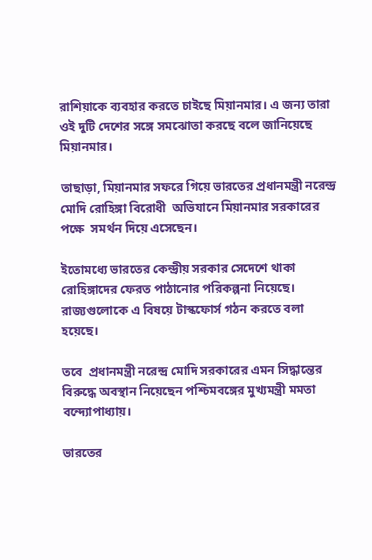রাশিয়াকে ব্যবহার করতে চাইছে মিয়ানমার। এ জন্য তারা ওই দুটি দেশের সঙ্গে সমঝোতা করছে বলে জানিয়েছে  মিয়ানমার।

তাছাড়া, মিয়ানমার সফরে গিয়ে ভারতের প্রধানমন্ত্রী নরেন্দ্র মোদি রোহিঙ্গা বিরোধী  অভিযানে মিয়ানমার সরকারের পক্ষে  সমর্থন দিয়ে এসেছেন।

ইতোমধ্যে ভারতের কেন্দ্রীয় সরকার সেদেশে থাকা রোহিঙ্গাদের ফেরত পাঠানোর পরিকল্পনা নিয়েছে। রাজ্যগুলোকে এ বিষয়ে টাস্কফোর্স গঠন করতে বলা হয়েছে।

তবে  প্রধানমন্ত্রী নরেন্দ্র মোদি সরকারের এমন সিদ্ধান্তের বিরুদ্ধে অবস্থান নিয়েছেন পশ্চিমবঙ্গের মুখ্যমন্ত্রী মমতা বন্দ্যোপাধ্যায়।

ভারতের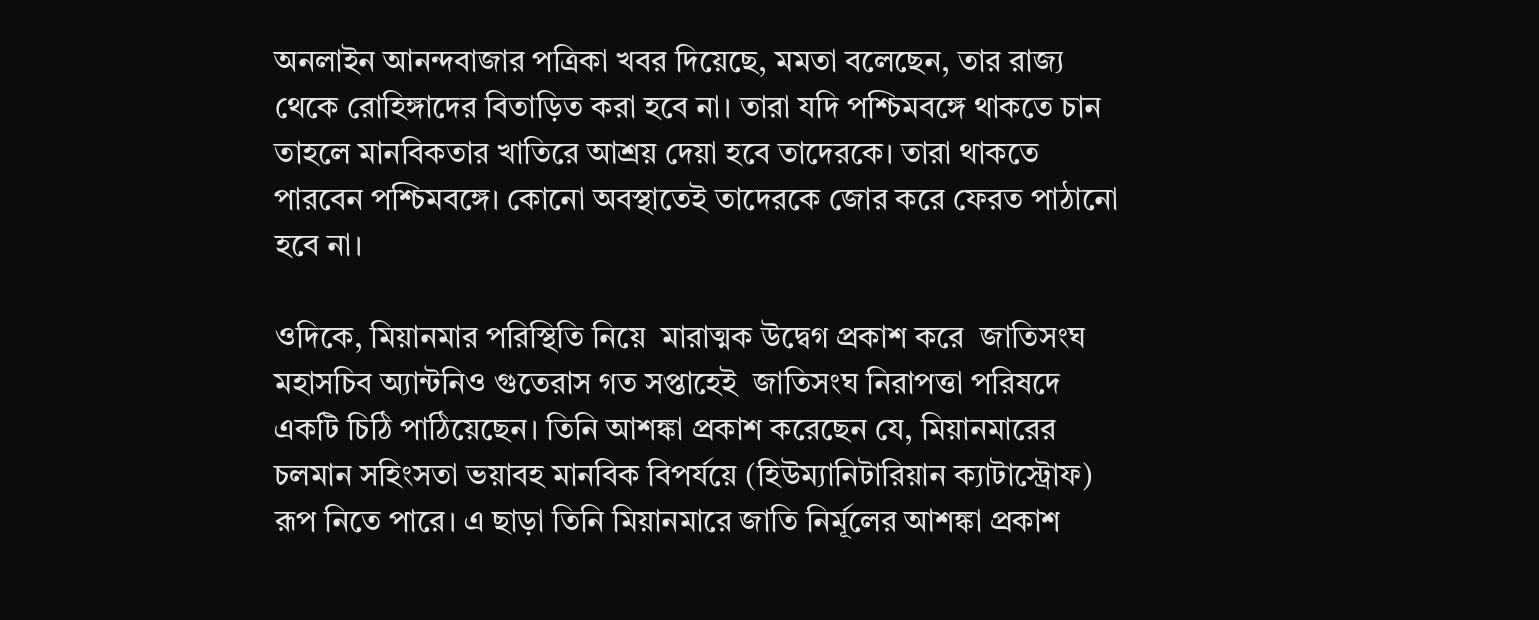অনলাইন আনন্দবাজার পত্রিকা খবর দিয়েছে, মমতা বলেছেন, তার রাজ্য থেকে রোহিঙ্গাদের বিতাড়িত করা হবে না। তারা যদি পশ্চিমবঙ্গে থাকতে চান তাহলে মানবিকতার খাতিরে আশ্রয় দেয়া হবে তাদেরকে। তারা থাকতে পারবেন পশ্চিমবঙ্গে। কোনো অবস্থাতেই তাদেরকে জোর করে ফেরত পাঠানো হবে না।

ওদিকে, মিয়ানমার পরিস্থিতি নিয়ে  মারাত্মক উদ্বেগ প্রকাশ করে  জাতিসংঘ মহাসচিব অ্যান্টনিও গুতেরাস গত সপ্তাহেই  জাতিসংঘ নিরাপত্তা পরিষদে একটি চিঠি পাঠিয়েছেন। তিনি আশঙ্কা প্রকাশ করেছেন যে, মিয়ানমারের চলমান সহিংসতা ভয়াবহ মানবিক বিপর্যয়ে (হিউম্যানিটারিয়ান ক্যাটাস্ট্রোফ) রূপ নিতে পারে। এ ছাড়া তিনি মিয়ানমারে জাতি নির্মূলের আশঙ্কা প্রকাশ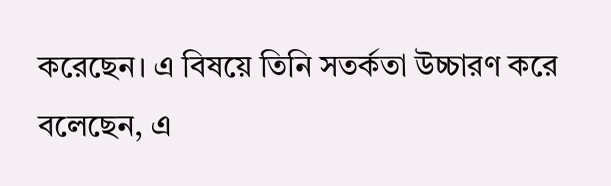করেছেন। এ বিষয়ে তিনি সতর্কতা উচ্চারণ করে বলেছেন, এ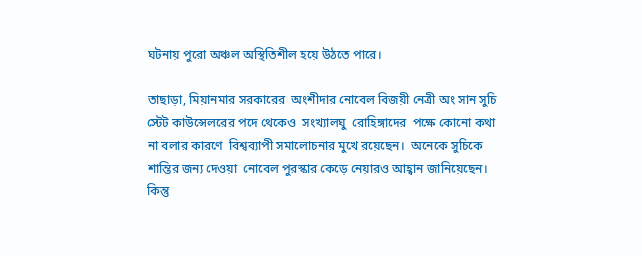ঘটনায় পুরো অঞ্চল অস্থিতিশীল হয়ে উঠতে পারে।

তাছাড়া, মিয়ানমার সরকারের  অংশীদার নোবেল বিজয়ী নেত্রী অং সান সুচি স্টেট কাউন্সেলরের পদে থেকেও  সংখ্যালঘু  রোহিঙ্গাদের  পক্ষে কোনো কথা না বলার কারণে  বিশ্বব্যাপী সমালোচনার মুখে রয়েছেন।  অনেকে সুচিকে  শান্তির জন্য দেওয়া  নোবেল পুরস্কার কেড়ে নেয়ারও আহ্বান জানিয়েছেন। কিন্তু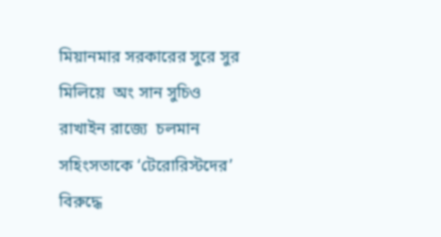মিয়ানমার সরকারের সুরে সুর মিলিয়ে  অং সান সুচিও রাখাইন রাজ্যে  চলমান সহিংসতাকে ‘টেরোরিস্টদের’ বিরুদ্ধে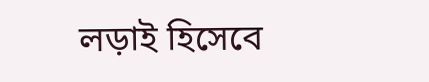লড়াই হিসেবে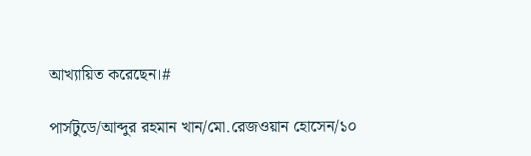আখ্যায়িত করেছেন।#

পার্সটুডে/আব্দুর রহমান খান/মো.রেজওয়ান হোসেন/১০